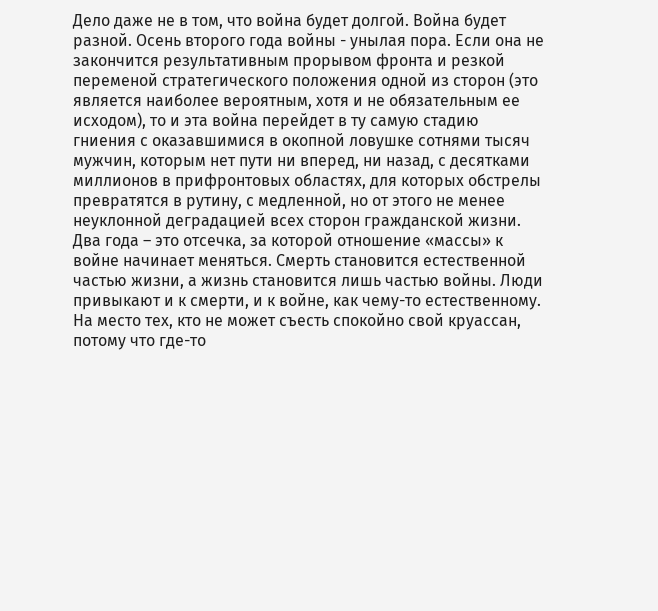Дело даже не в том, что война будет долгой. Война будет разной. Осень второго года войны - унылая пора. Если она не закончится результативным прорывом фронта и резкой переменой стратегического положения одной из сторон (это является наиболее вероятным, хотя и не обязательным ее исходом), то и эта война перейдет в ту самую стадию гниения с оказавшимися в окопной ловушке сотнями тысяч мужчин, которым нет пути ни вперед, ни назад, с десятками миллионов в прифронтовых областях, для которых обстрелы превратятся в рутину, с медленной, но от этого не менее неуклонной деградацией всех сторон гражданской жизни. Два года – это отсечка, за которой отношение «массы» к войне начинает меняться. Смерть становится естественной частью жизни, а жизнь становится лишь частью войны. Люди привыкают и к смерти, и к войне, как чему-то естественному. На место тех, кто не может съесть спокойно свой круассан, потому что где-то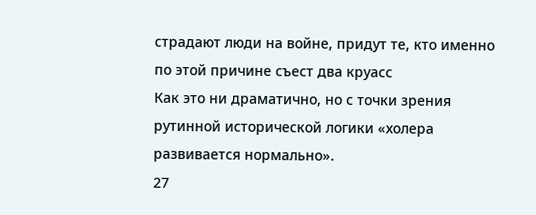страдают люди на войне, придут те, кто именно по этой причине съест два круасс
Как это ни драматично, но с точки зрения рутинной исторической логики «холера развивается нормально».
27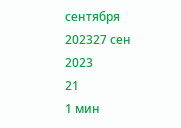сентября 202327 сен 2023
21
1 мин